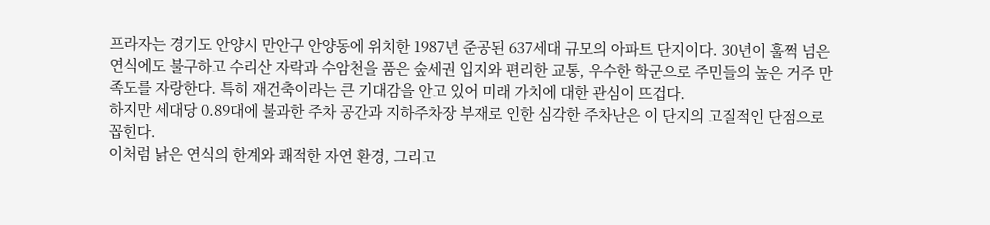프라자는 경기도 안양시 만안구 안양동에 위치한 1987년 준공된 637세대 규모의 아파트 단지이다. 30년이 훌쩍 넘은 연식에도 불구하고 수리산 자락과 수암천을 품은 숲세권 입지와 편리한 교통, 우수한 학군으로 주민들의 높은 거주 만족도를 자랑한다. 특히 재건축이라는 큰 기대감을 안고 있어 미래 가치에 대한 관심이 뜨겁다.
하지만 세대당 0.89대에 불과한 주차 공간과 지하주차장 부재로 인한 심각한 주차난은 이 단지의 고질적인 단점으로 꼽힌다.
이처럼 낡은 연식의 한계와 쾌적한 자연 환경, 그리고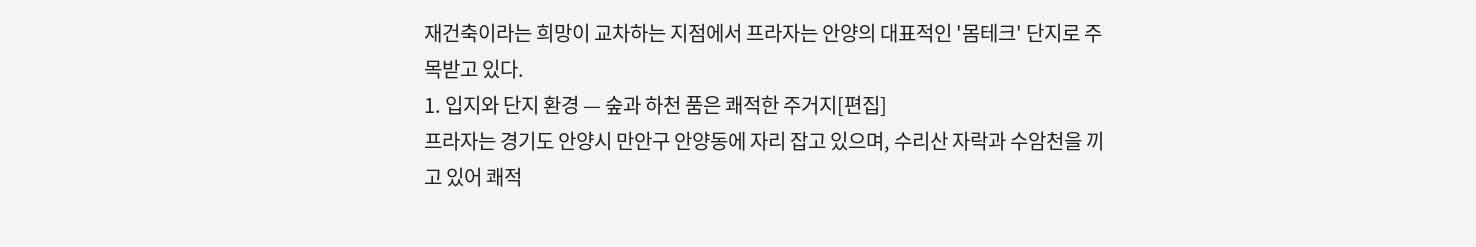재건축이라는 희망이 교차하는 지점에서 프라자는 안양의 대표적인 '몸테크' 단지로 주목받고 있다.
1. 입지와 단지 환경 — 숲과 하천 품은 쾌적한 주거지[편집]
프라자는 경기도 안양시 만안구 안양동에 자리 잡고 있으며, 수리산 자락과 수암천을 끼고 있어 쾌적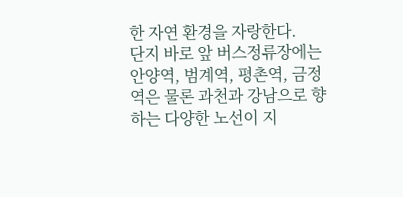한 자연 환경을 자랑한다.
단지 바로 앞 버스정류장에는 안양역, 범계역, 평촌역, 금정역은 물론 과천과 강남으로 향하는 다양한 노선이 지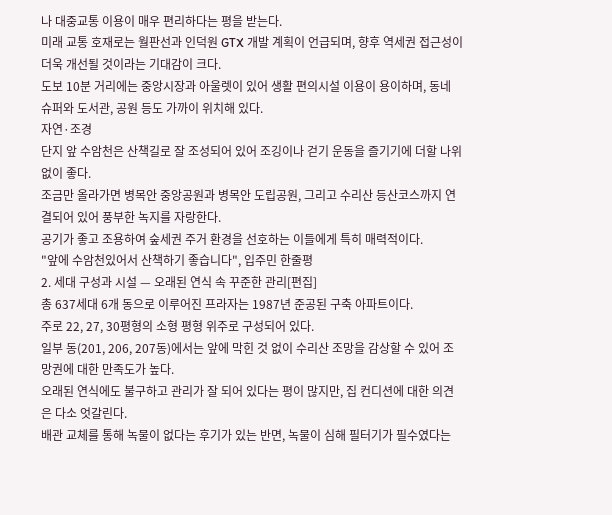나 대중교통 이용이 매우 편리하다는 평을 받는다.
미래 교통 호재로는 월판선과 인덕원 GTX 개발 계획이 언급되며, 향후 역세권 접근성이 더욱 개선될 것이라는 기대감이 크다.
도보 10분 거리에는 중앙시장과 아울렛이 있어 생활 편의시설 이용이 용이하며, 동네 슈퍼와 도서관, 공원 등도 가까이 위치해 있다.
자연·조경
단지 앞 수암천은 산책길로 잘 조성되어 있어 조깅이나 걷기 운동을 즐기기에 더할 나위 없이 좋다.
조금만 올라가면 병목안 중앙공원과 병목안 도립공원, 그리고 수리산 등산코스까지 연결되어 있어 풍부한 녹지를 자랑한다.
공기가 좋고 조용하여 숲세권 주거 환경을 선호하는 이들에게 특히 매력적이다.
"앞에 수암천있어서 산책하기 좋습니다", 입주민 한줄평
2. 세대 구성과 시설 — 오래된 연식 속 꾸준한 관리[편집]
총 637세대 6개 동으로 이루어진 프라자는 1987년 준공된 구축 아파트이다.
주로 22, 27, 30평형의 소형 평형 위주로 구성되어 있다.
일부 동(201, 206, 207동)에서는 앞에 막힌 것 없이 수리산 조망을 감상할 수 있어 조망권에 대한 만족도가 높다.
오래된 연식에도 불구하고 관리가 잘 되어 있다는 평이 많지만, 집 컨디션에 대한 의견은 다소 엇갈린다.
배관 교체를 통해 녹물이 없다는 후기가 있는 반면, 녹물이 심해 필터기가 필수였다는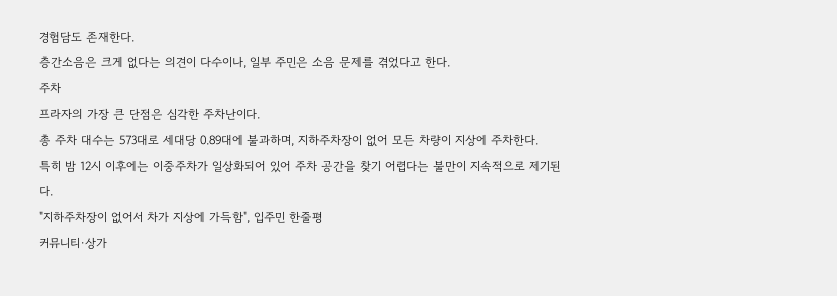경험담도 존재한다.
층간소음은 크게 없다는 의견이 다수이나, 일부 주민은 소음 문제를 겪었다고 한다.
주차
프라자의 가장 큰 단점은 심각한 주차난이다.
총 주차 대수는 573대로 세대당 0.89대에 불과하며, 지하주차장이 없어 모든 차량이 지상에 주차한다.
특히 밤 12시 이후에는 이중주차가 일상화되어 있어 주차 공간을 찾기 어렵다는 불만이 지속적으로 제기된다.
"지하주차장이 없어서 차가 지상에 가득함", 입주민 한줄평
커뮤니티·상가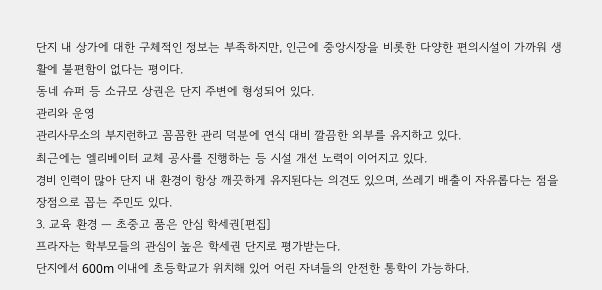단지 내 상가에 대한 구체적인 정보는 부족하지만, 인근에 중앙시장을 비롯한 다양한 편의시설이 가까워 생활에 불편함이 없다는 평이다.
동네 슈퍼 등 소규모 상권은 단지 주변에 형성되어 있다.
관리와 운영
관리사무소의 부지런하고 꼼꼼한 관리 덕분에 연식 대비 깔끔한 외부를 유지하고 있다.
최근에는 엘리베이터 교체 공사를 진행하는 등 시설 개선 노력이 이어지고 있다.
경비 인력이 많아 단지 내 환경이 항상 깨끗하게 유지된다는 의견도 있으며, 쓰레기 배출이 자유롭다는 점을 장점으로 꼽는 주민도 있다.
3. 교육 환경 — 초중고 품은 안심 학세권[편집]
프라자는 학부모들의 관심이 높은 학세권 단지로 평가받는다.
단지에서 600m 이내에 초등학교가 위치해 있어 어린 자녀들의 안전한 통학이 가능하다.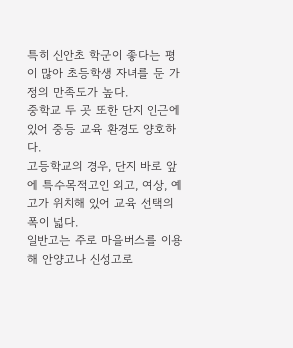특히 신안초 학군이 좋다는 평이 많아 초등학생 자녀를 둔 가정의 만족도가 높다.
중학교 두 곳 또한 단지 인근에 있어 중등 교육 환경도 양호하다.
고등학교의 경우, 단지 바로 앞에 특수목적고인 외고, 여상, 예고가 위치해 있어 교육 선택의 폭이 넓다.
일반고는 주로 마을버스를 이용해 안양고나 신성고로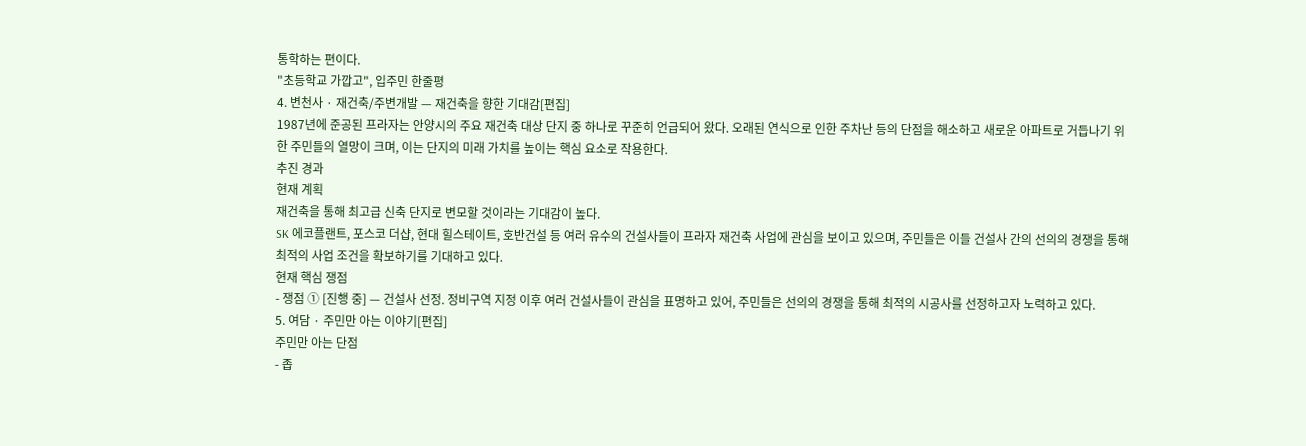통학하는 편이다.
"초등학교 가깝고", 입주민 한줄평
4. 변천사 · 재건축/주변개발 — 재건축을 향한 기대감[편집]
1987년에 준공된 프라자는 안양시의 주요 재건축 대상 단지 중 하나로 꾸준히 언급되어 왔다. 오래된 연식으로 인한 주차난 등의 단점을 해소하고 새로운 아파트로 거듭나기 위한 주민들의 열망이 크며, 이는 단지의 미래 가치를 높이는 핵심 요소로 작용한다.
추진 경과
현재 계획
재건축을 통해 최고급 신축 단지로 변모할 것이라는 기대감이 높다.
SK 에코플랜트, 포스코 더샵, 현대 힐스테이트, 호반건설 등 여러 유수의 건설사들이 프라자 재건축 사업에 관심을 보이고 있으며, 주민들은 이들 건설사 간의 선의의 경쟁을 통해 최적의 사업 조건을 확보하기를 기대하고 있다.
현재 핵심 쟁점
- 쟁점 ① [진행 중] — 건설사 선정. 정비구역 지정 이후 여러 건설사들이 관심을 표명하고 있어, 주민들은 선의의 경쟁을 통해 최적의 시공사를 선정하고자 노력하고 있다.
5. 여담 · 주민만 아는 이야기[편집]
주민만 아는 단점
- 좁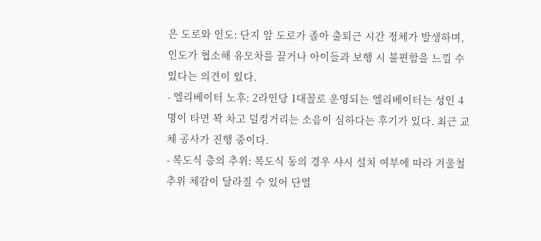은 도로와 인도: 단지 앞 도로가 좁아 출퇴근 시간 정체가 발생하며, 인도가 협소해 유모차를 끌거나 아이들과 보행 시 불편함을 느낄 수 있다는 의견이 있다.
- 엘리베이터 노후: 2라인당 1대꼴로 운영되는 엘리베이터는 성인 4명이 타면 꽉 차고 덜컹거리는 소음이 심하다는 후기가 있다. 최근 교체 공사가 진행 중이다.
- 복도식 층의 추위: 복도식 동의 경우 샤시 설치 여부에 따라 겨울철 추위 체감이 달라질 수 있어 단열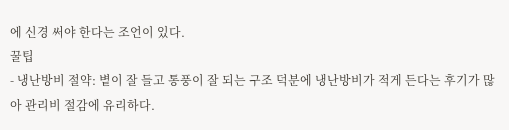에 신경 써야 한다는 조언이 있다.
꿀팁
- 냉난방비 절약: 볕이 잘 들고 통풍이 잘 되는 구조 덕분에 냉난방비가 적게 든다는 후기가 많아 관리비 절감에 유리하다.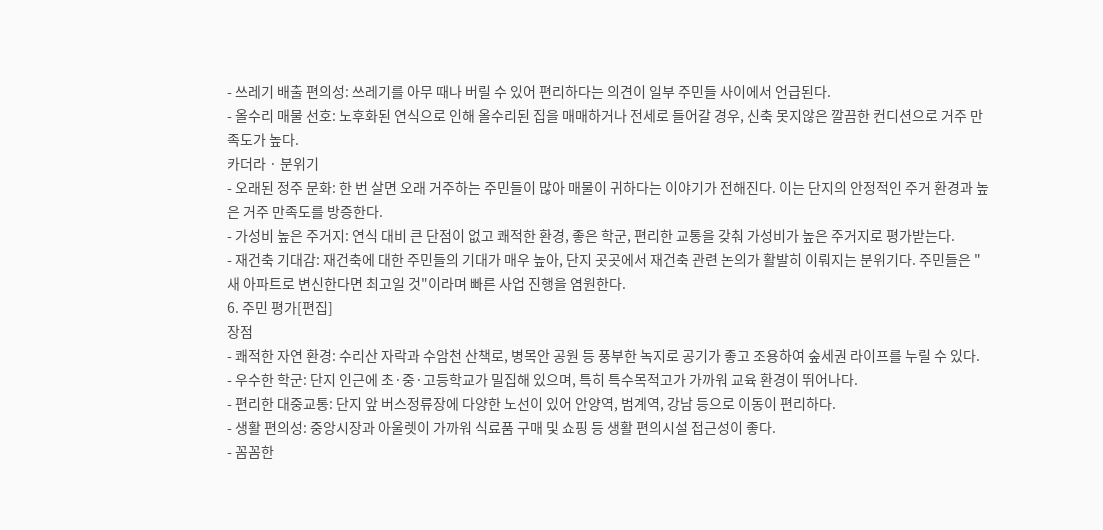- 쓰레기 배출 편의성: 쓰레기를 아무 때나 버릴 수 있어 편리하다는 의견이 일부 주민들 사이에서 언급된다.
- 올수리 매물 선호: 노후화된 연식으로 인해 올수리된 집을 매매하거나 전세로 들어갈 경우, 신축 못지않은 깔끔한 컨디션으로 거주 만족도가 높다.
카더라 · 분위기
- 오래된 정주 문화: 한 번 살면 오래 거주하는 주민들이 많아 매물이 귀하다는 이야기가 전해진다. 이는 단지의 안정적인 주거 환경과 높은 거주 만족도를 방증한다.
- 가성비 높은 주거지: 연식 대비 큰 단점이 없고 쾌적한 환경, 좋은 학군, 편리한 교통을 갖춰 가성비가 높은 주거지로 평가받는다.
- 재건축 기대감: 재건축에 대한 주민들의 기대가 매우 높아, 단지 곳곳에서 재건축 관련 논의가 활발히 이뤄지는 분위기다. 주민들은 "새 아파트로 변신한다면 최고일 것"이라며 빠른 사업 진행을 염원한다.
6. 주민 평가[편집]
장점
- 쾌적한 자연 환경: 수리산 자락과 수암천 산책로, 병목안 공원 등 풍부한 녹지로 공기가 좋고 조용하여 숲세권 라이프를 누릴 수 있다.
- 우수한 학군: 단지 인근에 초·중·고등학교가 밀집해 있으며, 특히 특수목적고가 가까워 교육 환경이 뛰어나다.
- 편리한 대중교통: 단지 앞 버스정류장에 다양한 노선이 있어 안양역, 범계역, 강남 등으로 이동이 편리하다.
- 생활 편의성: 중앙시장과 아울렛이 가까워 식료품 구매 및 쇼핑 등 생활 편의시설 접근성이 좋다.
- 꼼꼼한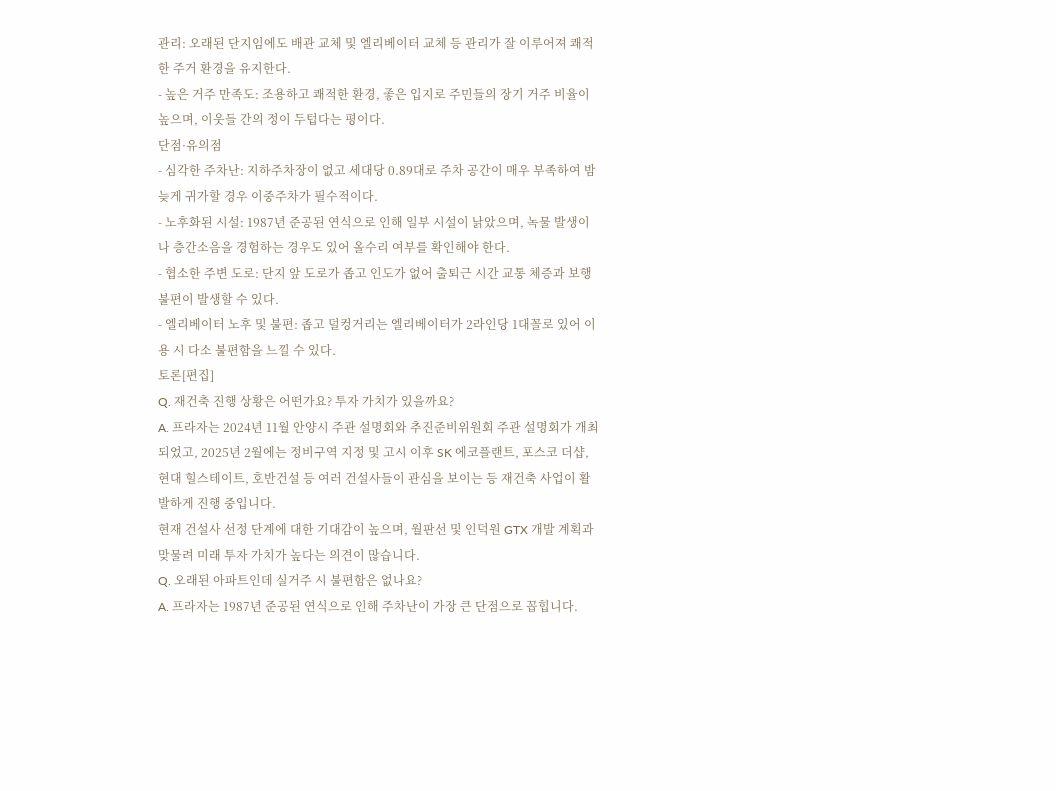관리: 오래된 단지임에도 배관 교체 및 엘리베이터 교체 등 관리가 잘 이루어져 쾌적한 주거 환경을 유지한다.
- 높은 거주 만족도: 조용하고 쾌적한 환경, 좋은 입지로 주민들의 장기 거주 비율이 높으며, 이웃들 간의 정이 두텁다는 평이다.
단점·유의점
- 심각한 주차난: 지하주차장이 없고 세대당 0.89대로 주차 공간이 매우 부족하여 밤늦게 귀가할 경우 이중주차가 필수적이다.
- 노후화된 시설: 1987년 준공된 연식으로 인해 일부 시설이 낡았으며, 녹물 발생이나 층간소음을 경험하는 경우도 있어 올수리 여부를 확인해야 한다.
- 협소한 주변 도로: 단지 앞 도로가 좁고 인도가 없어 출퇴근 시간 교통 체증과 보행 불편이 발생할 수 있다.
- 엘리베이터 노후 및 불편: 좁고 덜컹거리는 엘리베이터가 2라인당 1대꼴로 있어 이용 시 다소 불편함을 느낄 수 있다.
토론[편집]
Q. 재건축 진행 상황은 어떤가요? 투자 가치가 있을까요?
A. 프라자는 2024년 11월 안양시 주관 설명회와 추진준비위원회 주관 설명회가 개최되었고, 2025년 2월에는 정비구역 지정 및 고시 이후 SK 에코플랜트, 포스코 더샵, 현대 힐스테이트, 호반건설 등 여러 건설사들이 관심을 보이는 등 재건축 사업이 활발하게 진행 중입니다.
현재 건설사 선정 단계에 대한 기대감이 높으며, 월판선 및 인덕원 GTX 개발 계획과 맞물려 미래 투자 가치가 높다는 의견이 많습니다.
Q. 오래된 아파트인데 실거주 시 불편함은 없나요?
A. 프라자는 1987년 준공된 연식으로 인해 주차난이 가장 큰 단점으로 꼽힙니다.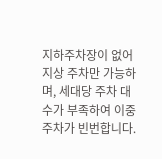지하주차장이 없어 지상 주차만 가능하며, 세대당 주차 대수가 부족하여 이중주차가 빈번합니다.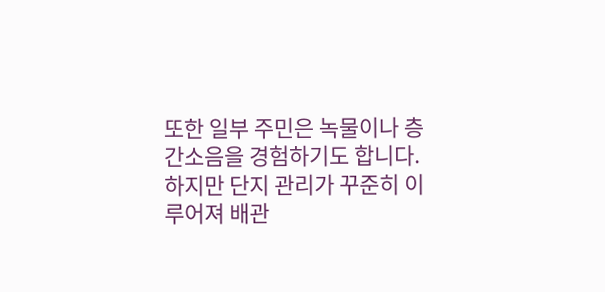또한 일부 주민은 녹물이나 층간소음을 경험하기도 합니다.
하지만 단지 관리가 꾸준히 이루어져 배관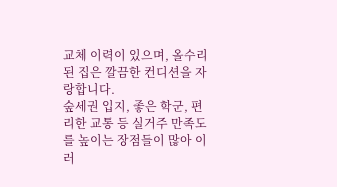교체 이력이 있으며, 올수리된 집은 깔끔한 컨디션을 자랑합니다.
숲세권 입지, 좋은 학군, 편리한 교통 등 실거주 만족도를 높이는 장점들이 많아 이러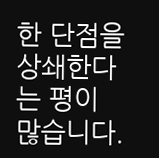한 단점을 상쇄한다는 평이 많습니다.